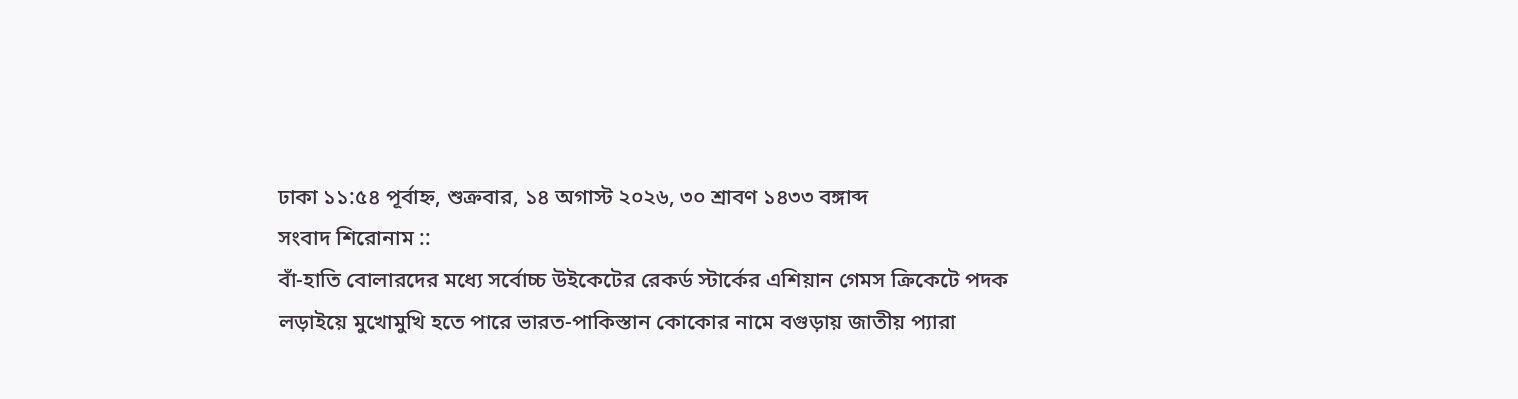ঢাকা ১১:৫৪ পূর্বাহ্ন, শুক্রবার, ১৪ অগাস্ট ২০২৬, ৩০ শ্রাবণ ১৪৩৩ বঙ্গাব্দ
সংবাদ শিরোনাম ::
বাঁ-হাতি বোলারদের মধ্যে সর্বোচ্চ উইকেটের রেকর্ড স্টার্কের এশিয়ান গেমস ক্রিকেটে পদক লড়াইয়ে মুখোমুখি হতে পারে ভারত-পাকিস্তান কোকোর নামে বগুড়ায় জাতীয় প্যারা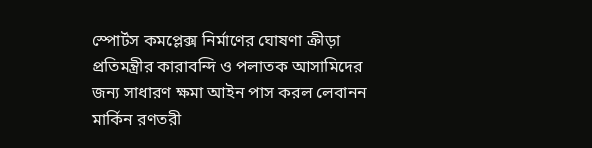স্পোর্টস কমপ্লেক্স নির্মাণের ঘোষণা ক্রীড়া প্রতিমন্ত্রীর কারাবন্দি ও পলাতক আসামিদের জন্য সাধারণ ক্ষমা আইন পাস করল লেবানন মার্কিন রণতরী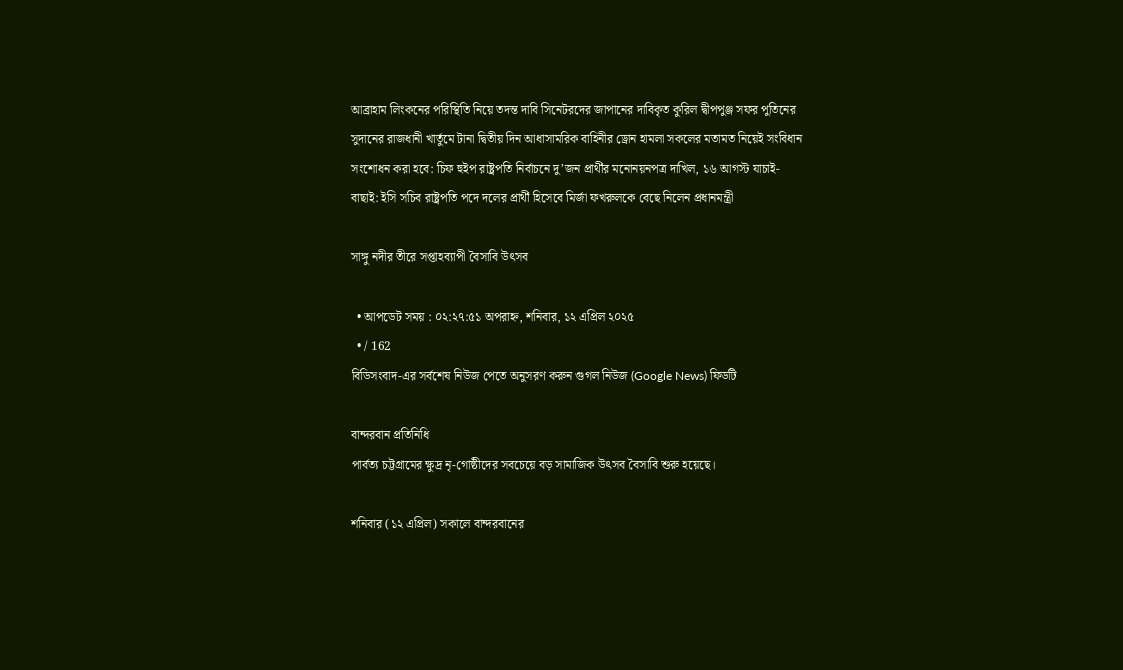আব্রাহাম লিংকনের পরিস্থিতি নিয়ে তদন্ত দাবি সিনেটরদের জাপানের দাবিকৃত কুরিল দ্বীপপুঞ্জ সফর পুতিনের সুদানের রাজধানী খার্তুমে টানা দ্বিতীয় দিন আধাসামরিক বাহিনীর ড্রোন হামলা সকলের মতামত নিয়েই সংবিধান সংশোধন করা হবে: চিফ হুইপ রাষ্ট্রপতি নির্বাচনে দু’জন প্রার্থীর মনোনয়নপত্র দাখিল, ১৬ আগস্ট যাচাই-বাছাই: ইসি সচিব রাষ্ট্রপতি পদে দলের প্রার্থী হিসেবে মির্জা ফখরুলকে বেছে নিলেন প্রধানমন্ত্রী

সাঙ্গু নদীর তীরে সপ্তাহব্যাপী বৈসাবি উৎসব

  • আপডেট সময় : ০২:২৭:৫১ অপরাহ্ন, শনিবার, ১২ এপ্রিল ২০২৫
  • / 162
বিডিসংবাদ-এর সর্বশেষ নিউজ পেতে অনুসরণ করুন গুগল নিউজ (Google News) ফিডটি

বান্দরবান প্রতিনিধি
পার্বত্য চট্টগ্রামের ক্ষুদ্র নৃ-গোষ্ঠীদের সবচেয়ে বড় সামাজিক উৎসব বৈসাবি শুরু হয়েছে।

শনিবার (১২ এপ্রিল) সকালে বান্দরবানের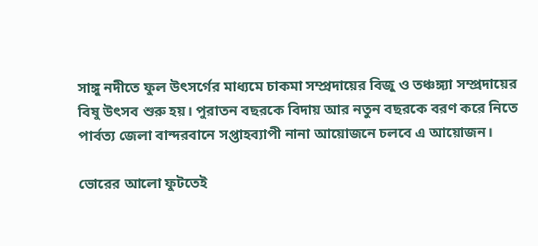সাঙ্গু নদীতে ফুল উৎসর্গের মাধ্যমে চাকমা সম্প্রদায়ের বিজু ও তঞ্চঙ্গ্যা সম্প্রদায়ের বিষু উৎসব শুরু হয়। পুরাতন বছরকে বিদায় আর নতুন বছরকে বরণ করে নিতে পার্বত্য জেলা বান্দরবানে সপ্তাহব্যাপী নানা আয়োজনে চলবে এ আয়োজন।

ভোরের আলো ফুটতেই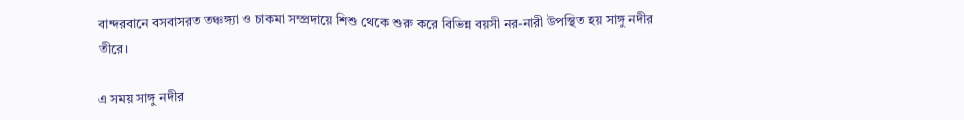বান্দরবানে বসবাসরত তঞ্চঙ্গ্যা ও চাকমা সম্প্রদায়ে শিশু থেকে শুরু করে বিভিন্ন বয়সী নর-নারী উপস্থিত হয় সাঙ্গু নদীর তীরে।

এ সময় সাঙ্গু নদীর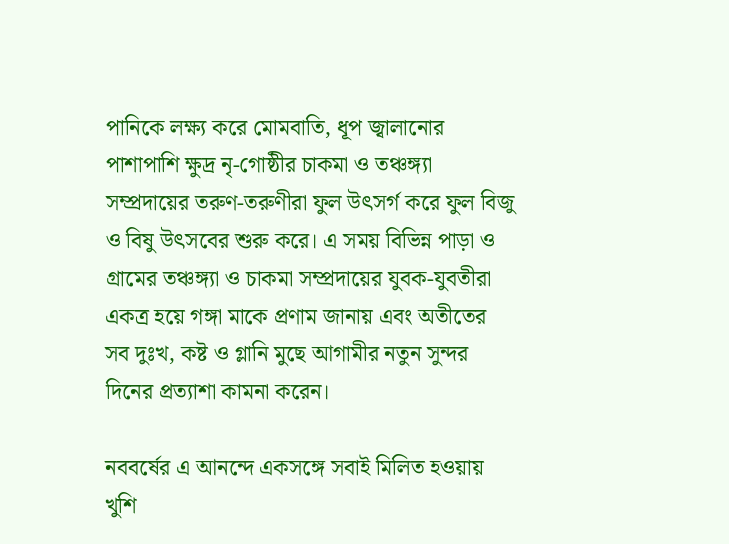পানিকে লক্ষ্য করে মোমবাতি, ধূপ জ্বালানোর পাশাপাশি ক্ষুদ্র নৃ-গোষ্ঠীর চাকমা ও তঞ্চঙ্গ্যা সম্প্রদায়ের তরুণ-তরুণীরা ফুল উৎসর্গ করে ফুল বিজু ও বিষু উৎসবের শুরু করে। এ সময় বিভিন্ন পাড়া ও গ্রামের তঞ্চঙ্গ্যা ও চাকমা সম্প্রদায়ের যুবক-যুবতীরা একত্র হয়ে গঙ্গা মাকে প্রণাম জানায় এবং অতীতের সব দুঃখ, কষ্ট ও গ্লানি মুছে আগামীর নতুন সুন্দর দিনের প্রত্যাশা কামনা করেন।

নববর্ষের এ আনন্দে একসঙ্গে সবাই মিলিত হওয়ায় খুশি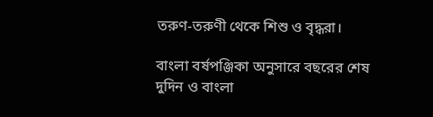তরুণ-তরুণী থেকে শিশু ও বৃদ্ধরা।

বাংলা বর্ষপঞ্জিকা অনুসারে বছরের শেষ দুদিন ও বাংলা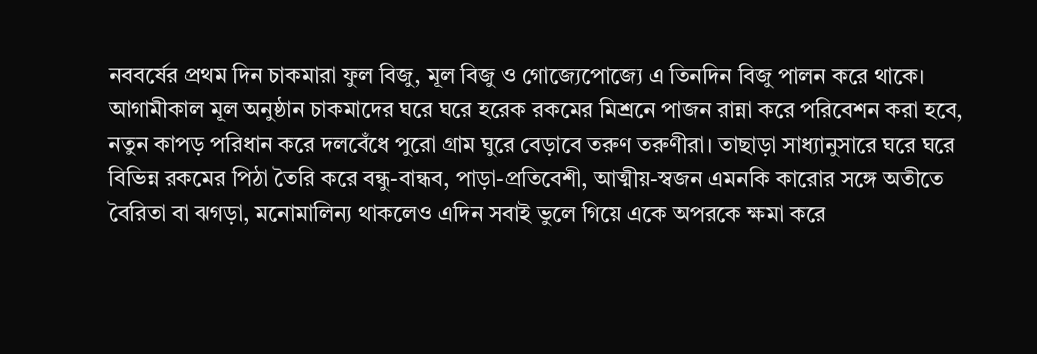নববর্ষের প্রথম দিন চাকমারা ফুল বিজু, মূল বিজু ও গোজ্যেপোজ্যে এ তিনদিন বিজু পালন করে থাকে। আগামীকাল মূল অনুষ্ঠান চাকমাদের ঘরে ঘরে হরেক রকমের মিশ্রনে পাজন রান্না করে পরিবেশন করা হবে, নতুন কাপড় পরিধান করে দলবেঁধে পুরো গ্রাম ঘুরে বেড়াবে তরুণ তরুণীরা। তাছাড়া সাধ্যানুসারে ঘরে ঘরে বিভিন্ন রকমের পিঠা তৈরি করে বন্ধু-বান্ধব, পাড়া-প্রতিবেশী, আত্মীয়-স্বজন এমনকি কারোর সঙ্গে অতীতে বৈরিতা বা ঝগড়া, মনোমালিন্য থাকলেও এদিন সবাই ভুলে গিয়ে একে অপরকে ক্ষমা করে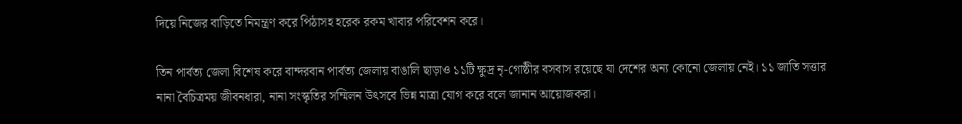দিয়ে নিজের বাড়িতে নিমন্ত্রণ করে পিঠাসহ হরেক রকম খাবার পরিবেশন করে।

তিন পার্বত্য জেলা বিশেষ করে বান্দরবান পার্বত্য জেলায় বাঙালি ছাড়াও ১১টি ক্ষুদ্র নৃ-গোষ্ঠীর বসবাস রয়েছে যা দেশের অন্য কোনো জেলায় নেই। ১১ জাতি সত্তার নানা বৈচিত্রময় জীবনধারা, নানা সংস্কৃতির সম্মিলন উৎসবে ভিন্ন মাত্রা যোগ করে বলে জানান আয়োজকরা।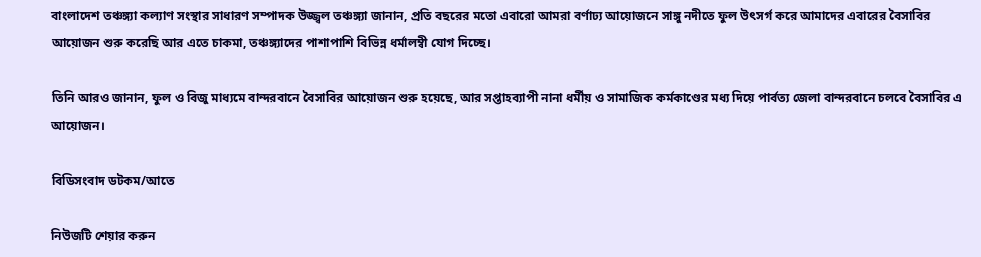বাংলাদেশ তঞ্চঙ্গ্যা কল্যাণ সংস্থার সাধারণ সম্পাদক উজ্জ্বল তঞ্চঙ্গ্যা জানান, প্রতি বছরের মতো এবারো আমরা বর্ণাঢ্য আয়োজনে সাঙ্গু নদীতে ফুল উৎসর্গ করে আমাদের এবারের বৈসাবির আয়োজন শুরু করেছি আর এতে চাকমা, তঞ্চঙ্গ্যাদের পাশাপাশি বিভিন্ন ধর্মালম্বী যোগ দিচ্ছে।

তিনি আরও জানান, ফুল ও বিজু মাধ্যমে বান্দরবানে বৈসাবির আয়োজন শুরু হয়েছে, আর সপ্তাহব্যাপী নানা ধর্মীয় ও সামাজিক কর্মকাণ্ডের মধ্য দিয়ে পার্বত্য জেলা বান্দরবানে চলবে বৈসাবির এ আয়োজন।

বিডিসংবাদ ডটকম/আতে

নিউজটি শেয়ার করুন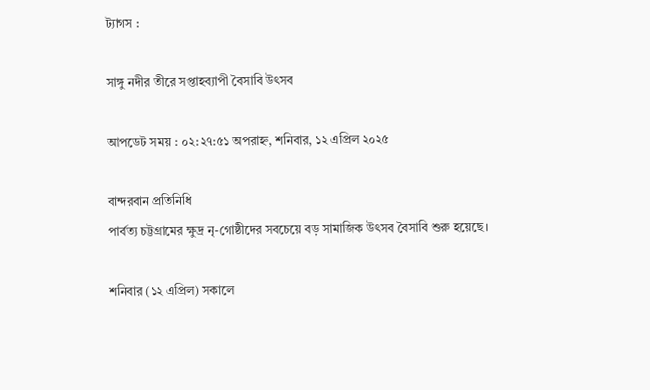ট্যাগস :

সাঙ্গু নদীর তীরে সপ্তাহব্যাপী বৈসাবি উৎসব

আপডেট সময় : ০২:২৭:৫১ অপরাহ্ন, শনিবার, ১২ এপ্রিল ২০২৫

বান্দরবান প্রতিনিধি
পার্বত্য চট্টগ্রামের ক্ষুদ্র নৃ-গোষ্ঠীদের সবচেয়ে বড় সামাজিক উৎসব বৈসাবি শুরু হয়েছে।

শনিবার (১২ এপ্রিল) সকালে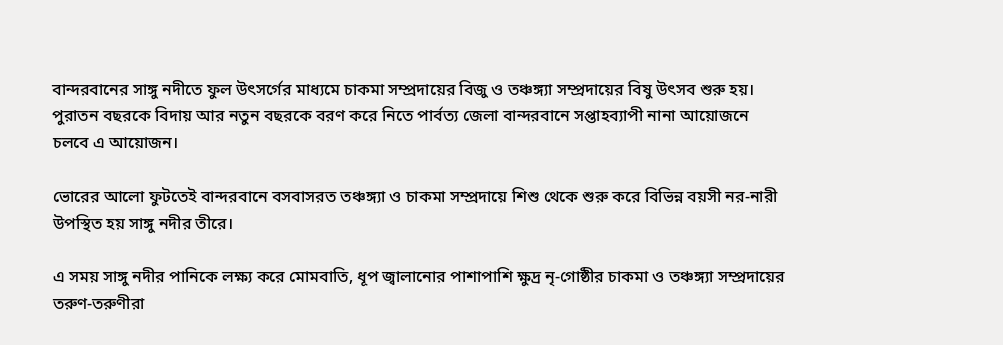বান্দরবানের সাঙ্গু নদীতে ফুল উৎসর্গের মাধ্যমে চাকমা সম্প্রদায়ের বিজু ও তঞ্চঙ্গ্যা সম্প্রদায়ের বিষু উৎসব শুরু হয়। পুরাতন বছরকে বিদায় আর নতুন বছরকে বরণ করে নিতে পার্বত্য জেলা বান্দরবানে সপ্তাহব্যাপী নানা আয়োজনে চলবে এ আয়োজন।

ভোরের আলো ফুটতেই বান্দরবানে বসবাসরত তঞ্চঙ্গ্যা ও চাকমা সম্প্রদায়ে শিশু থেকে শুরু করে বিভিন্ন বয়সী নর-নারী উপস্থিত হয় সাঙ্গু নদীর তীরে।

এ সময় সাঙ্গু নদীর পানিকে লক্ষ্য করে মোমবাতি, ধূপ জ্বালানোর পাশাপাশি ক্ষুদ্র নৃ-গোষ্ঠীর চাকমা ও তঞ্চঙ্গ্যা সম্প্রদায়ের তরুণ-তরুণীরা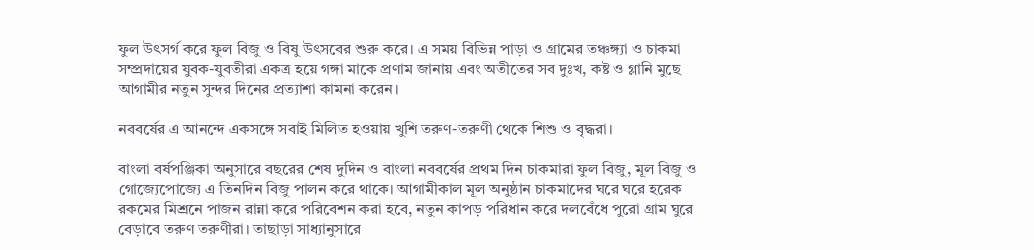ফুল উৎসর্গ করে ফুল বিজু ও বিষু উৎসবের শুরু করে। এ সময় বিভিন্ন পাড়া ও গ্রামের তঞ্চঙ্গ্যা ও চাকমা সম্প্রদায়ের যুবক-যুবতীরা একত্র হয়ে গঙ্গা মাকে প্রণাম জানায় এবং অতীতের সব দুঃখ, কষ্ট ও গ্লানি মুছে আগামীর নতুন সুন্দর দিনের প্রত্যাশা কামনা করেন।

নববর্ষের এ আনন্দে একসঙ্গে সবাই মিলিত হওয়ায় খুশি তরুণ-তরুণী থেকে শিশু ও বৃদ্ধরা।

বাংলা বর্ষপঞ্জিকা অনুসারে বছরের শেষ দুদিন ও বাংলা নববর্ষের প্রথম দিন চাকমারা ফুল বিজু, মূল বিজু ও গোজ্যেপোজ্যে এ তিনদিন বিজু পালন করে থাকে। আগামীকাল মূল অনুষ্ঠান চাকমাদের ঘরে ঘরে হরেক রকমের মিশ্রনে পাজন রান্না করে পরিবেশন করা হবে, নতুন কাপড় পরিধান করে দলবেঁধে পুরো গ্রাম ঘুরে বেড়াবে তরুণ তরুণীরা। তাছাড়া সাধ্যানুসারে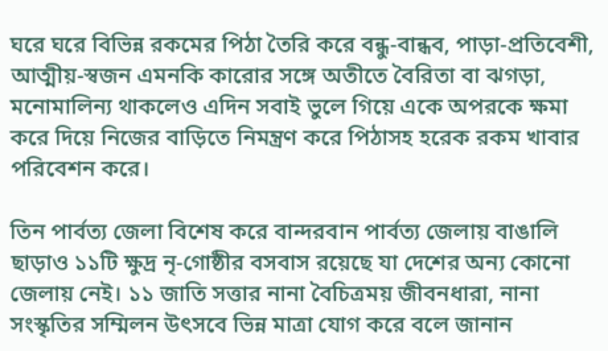ঘরে ঘরে বিভিন্ন রকমের পিঠা তৈরি করে বন্ধু-বান্ধব, পাড়া-প্রতিবেশী, আত্মীয়-স্বজন এমনকি কারোর সঙ্গে অতীতে বৈরিতা বা ঝগড়া, মনোমালিন্য থাকলেও এদিন সবাই ভুলে গিয়ে একে অপরকে ক্ষমা করে দিয়ে নিজের বাড়িতে নিমন্ত্রণ করে পিঠাসহ হরেক রকম খাবার পরিবেশন করে।

তিন পার্বত্য জেলা বিশেষ করে বান্দরবান পার্বত্য জেলায় বাঙালি ছাড়াও ১১টি ক্ষুদ্র নৃ-গোষ্ঠীর বসবাস রয়েছে যা দেশের অন্য কোনো জেলায় নেই। ১১ জাতি সত্তার নানা বৈচিত্রময় জীবনধারা, নানা সংস্কৃতির সম্মিলন উৎসবে ভিন্ন মাত্রা যোগ করে বলে জানান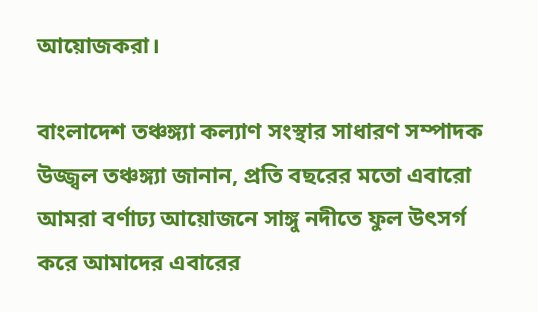আয়োজকরা।

বাংলাদেশ তঞ্চঙ্গ্যা কল্যাণ সংস্থার সাধারণ সম্পাদক উজ্জ্বল তঞ্চঙ্গ্যা জানান, প্রতি বছরের মতো এবারো আমরা বর্ণাঢ্য আয়োজনে সাঙ্গু নদীতে ফুল উৎসর্গ করে আমাদের এবারের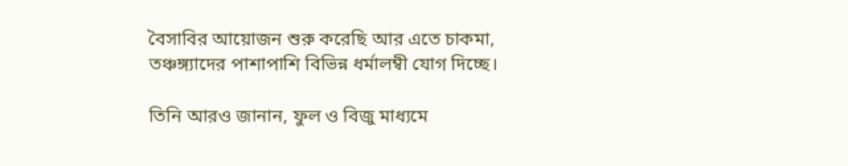বৈসাবির আয়োজন শুরু করেছি আর এতে চাকমা, তঞ্চঙ্গ্যাদের পাশাপাশি বিভিন্ন ধর্মালম্বী যোগ দিচ্ছে।

তিনি আরও জানান, ফুল ও বিজু মাধ্যমে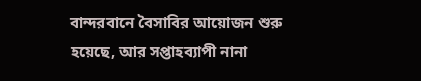বান্দরবানে বৈসাবির আয়োজন শুরু হয়েছে, আর সপ্তাহব্যাপী নানা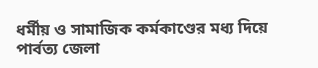ধর্মীয় ও সামাজিক কর্মকাণ্ডের মধ্য দিয়ে পার্বত্য জেলা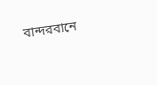বান্দরবানে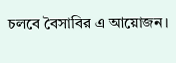চলবে বৈসাবির এ আয়োজন।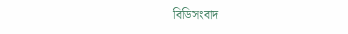বিডিসংবাদ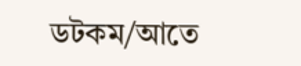ডটকম/আতে